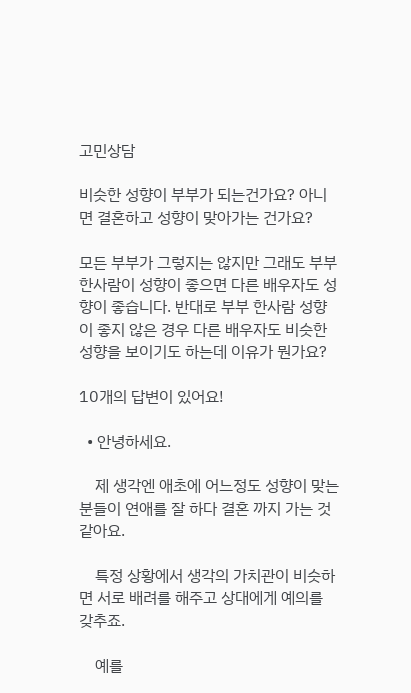고민상담

비슷한 성향이 부부가 되는건가요? 아니면 결혼하고 성향이 맞아가는 건가요?

모든 부부가 그렇지는 않지만 그래도 부부 한사람이 성향이 좋으면 다른 배우자도 성향이 좋습니다. 반대로 부부 한사람 성향이 좋지 않은 경우 다른 배우자도 비슷한 성향을 보이기도 하는데 이유가 뭔가요?

10개의 답변이 있어요!

  • 안녕하세요.

    제 생각엔 애초에 어느정도 성향이 맞는 분들이 연애를 잘 하다 결혼 까지 가는 것 같아요.

    특정 상황에서 생각의 가치관이 비슷하면 서로 배려를 해주고 상대에게 예의를 갖추죠.

    예를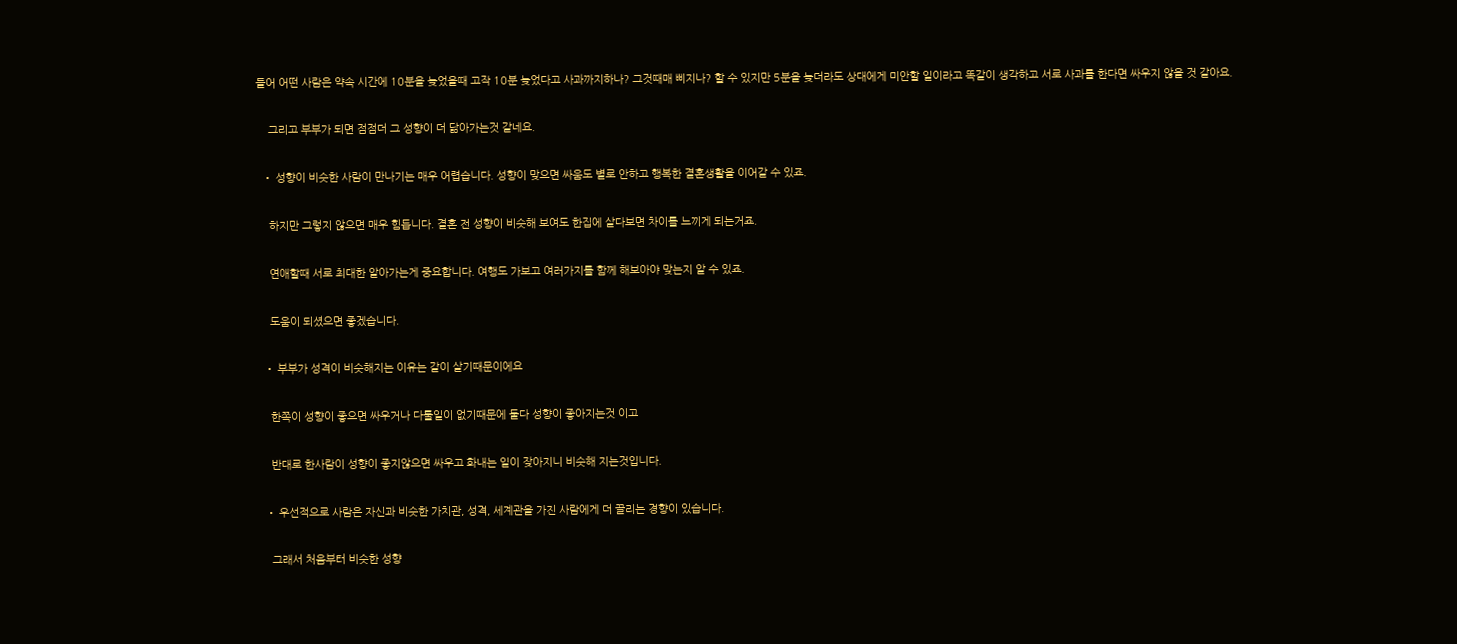들어 어떤 사람은 약속 시간에 10분을 늦었을때 고작 10분 늦었다고 사과까지하나? 그것때매 삐지나? 할 수 있지만 5분을 늦더라도 상대에게 미안할 일이라고 똑같이 생각하고 서로 사과를 한다면 싸우지 않을 것 같아요.

    그리고 부부가 되면 점점더 그 성향이 더 닮아가는것 같네요.

  • 성향이 비슷한 사람이 만나기는 매우 어렵습니다. 성향이 맞으면 싸움도 별로 안하고 행복한 결혼생활을 이어갈 수 있죠.

    하지만 그렇지 않으면 매우 힘듭니다. 결혼 전 성향이 비슷해 보여도 한집에 살다보면 차이를 느끼게 되는거죠.

    연애할때 서로 최대한 알아가는게 중요합니다. 여행도 가보고 여러가지를 함께 해보아야 맞는지 알 수 있죠.

    도움이 되셨으면 좋겠습니다.

  • 부부가 성격이 비슷해지는 이유는 같이 살기때문이에요

    한쪽이 성향이 좋으면 싸우거나 다툴일이 없기때문에 둘다 성향이 좋아지는것 이고

    반대로 한사람이 성향이 좋지않으면 싸우고 화내는 일이 잦아지니 비슷해 지는것입니다.

  • 우선적으로 사람은 자신과 비슷한 가치관, 성격, 세계관을 가진 사람에게 더 끌리는 경향이 있습니다.

    그래서 처음부터 비슷한 성향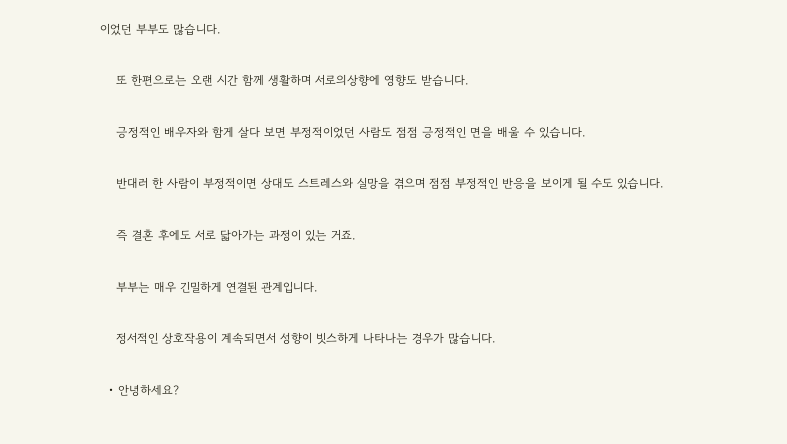이었던 부부도 많습니다.

    또 한편으로는 오랜 시간 함께 생활하며 서로의상향에 영향도 받습니다.

    긍정적인 배우자와 함게 살다 보면 부정적이었던 사람도 점점 긍정적인 면을 배울 수 있습니다.

    반대러 한 사람이 부정적이면 상대도 스트레스와 실망을 겪으며 점점 부정적인 반응을 보이게 될 수도 있습니다.

    즉 결혼 후에도 서로 닯아가는 과정이 있는 거죠.

    부부는 매우 긴밀하게 연결된 관계입니다.

    정서적인 상호작용이 계속되면서 성향이 빗스하게 나타나는 경우가 많습니다.

  • 안녕하세요?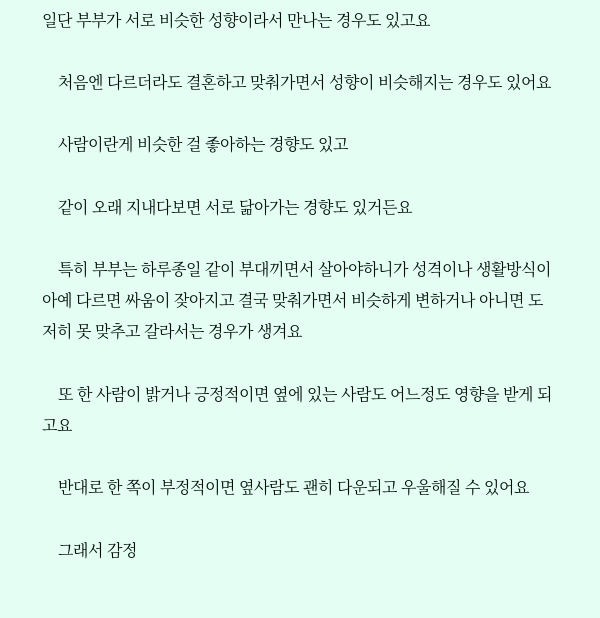일단 부부가 서로 비슷한 성향이라서 만나는 경우도 있고요

    처음엔 다르더라도 결혼하고 맞춰가면서 성향이 비슷해지는 경우도 있어요

    사람이란게 비슷한 걸 좋아하는 경향도 있고

    같이 오래 지내다보면 서로 닮아가는 경향도 있거든요

    특히 부부는 하루종일 같이 부대끼면서 살아야하니가 성격이나 생활방식이 아예 다르면 싸움이 잦아지고 결국 맞춰가면서 비슷하게 변하거나 아니면 도저히 못 맞추고 갈라서는 경우가 생겨요

    또 한 사람이 밝거나 긍정적이면 옆에 있는 사람도 어느정도 영향을 받게 되고요

    반대로 한 쪽이 부정적이면 옆사람도 괜히 다운되고 우울해질 수 있어요

    그래서 감정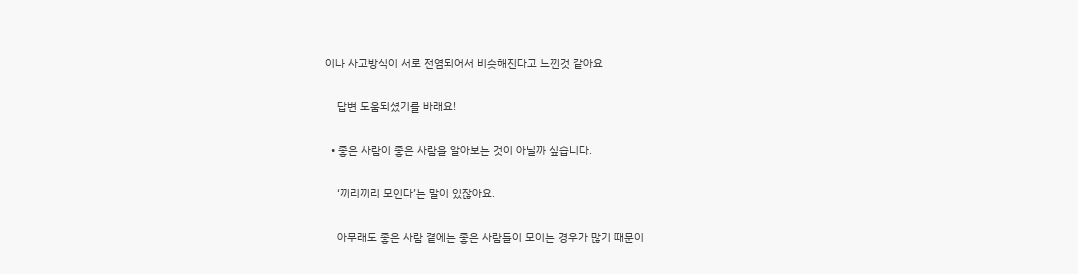이나 사고방식이 서로 전염되어서 비슷해진다고 느낀것 같아요

    답변 도움되셨기를 바래요!

  • 좋은 사람이 좋은 사람을 알아보는 것이 아닐까 싶습니다.

    ‘끼리끼리 모인다’는 말이 있잖아요.

    아무래도 좋은 사람 곁에는 좋은 사람들이 모이는 경우가 많기 때문이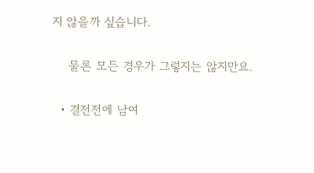지 않을까 싶습니다.

    물론 모든 경우가 그렇지는 않지만요.

  • 결전전에 남여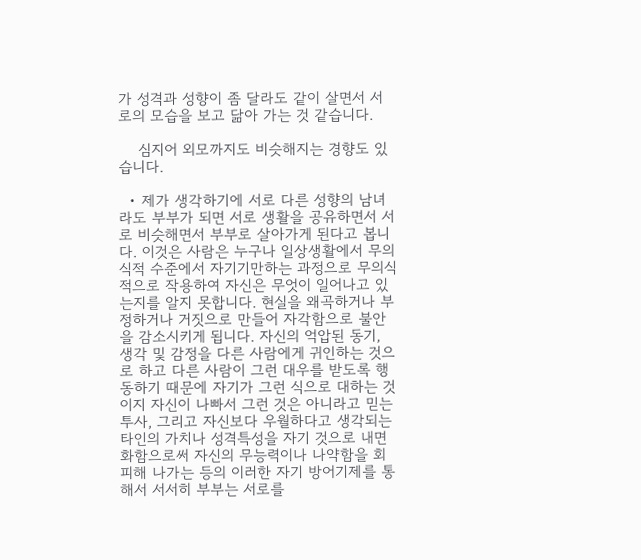가 성격과 성향이 좀 달라도 같이 살면서 서로의 모습을 보고 닮아 가는 것 같습니다.

    심지어 외모까지도 비슷해지는 경향도 있습니다.

  • 제가 생각하기에 서로 다른 성향의 남녀라도 부부가 되면 서로 생활을 공유하면서 서로 비슷해면서 부부로 살아가게 된다고 봅니다. 이것은 사람은 누구나 일상생활에서 무의식적 수준에서 자기기만하는 과정으로 무의식적으로 작용하여 자신은 무엇이 일어나고 있는지를 알지 못합니다. 현실을 왜곡하거나 부정하거나 거짓으로 만들어 자각함으로 불안을 감소시키게 됩니다. 자신의 억압된 동기, 생각 및 감정을 다른 사람에게 귀인하는 것으로 하고 다른 사람이 그런 대우를 받도록 행동하기 때문에 자기가 그런 식으로 대하는 것이지 자신이 나빠서 그런 것은 아니라고 믿는 투사, 그리고 자신보다 우월하다고 생각되는 타인의 가치나 성격특성을 자기 것으로 내면화함으로써 자신의 무능력이나 나약함을 회피해 나가는 등의 이러한 자기 방어기제를 통해서 서서히 부부는 서로를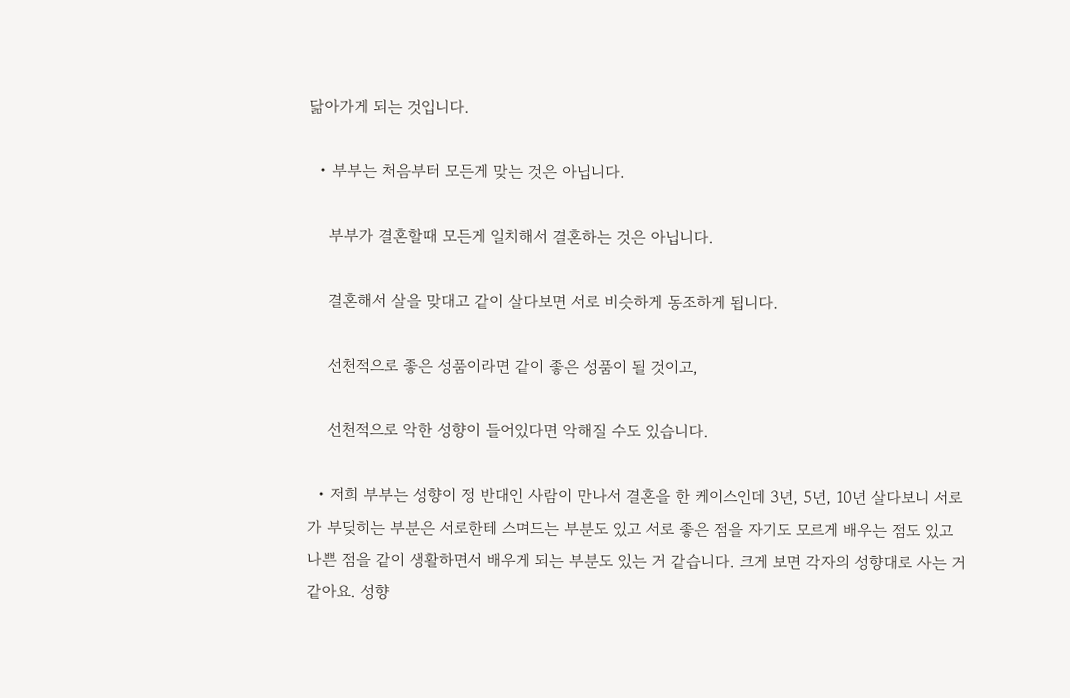닮아가게 되는 것입니다.

  • 부부는 처음부터 모든게 맞는 것은 아닙니다.

    부부가 결혼할때 모든게 일치해서 결혼하는 것은 아닙니다.

    결혼해서 살을 맞대고 같이 살다보면 서로 비슷하게 동조하게 됩니다.

    선천적으로 좋은 성품이라면 같이 좋은 성품이 될 것이고,

    선천적으로 악한 성향이 들어있다면 악해질 수도 있습니다.

  • 저희 부부는 성향이 정 반대인 사람이 만나서 결혼을 한 케이스인데 3년, 5년, 10년 살다보니 서로가 부딪히는 부분은 서로한테 스며드는 부분도 있고 서로 좋은 점을 자기도 모르게 배우는 점도 있고 나쁜 점을 같이 생활하면서 배우게 되는 부분도 있는 거 같습니다. 크게 보면 각자의 성향대로 사는 거 같아요. 성향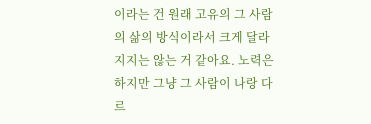이라는 건 원래 고유의 그 사람의 삶의 방식이라서 크게 달라지지는 않는 거 같아요. 노력은 하지만 그냥 그 사람이 나랑 다르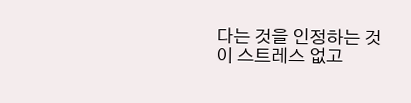다는 것을 인정하는 것이 스트레스 없고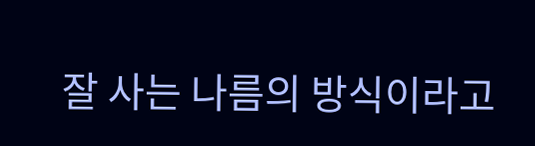잘 사는 나름의 방식이라고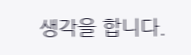생각을 합니다.